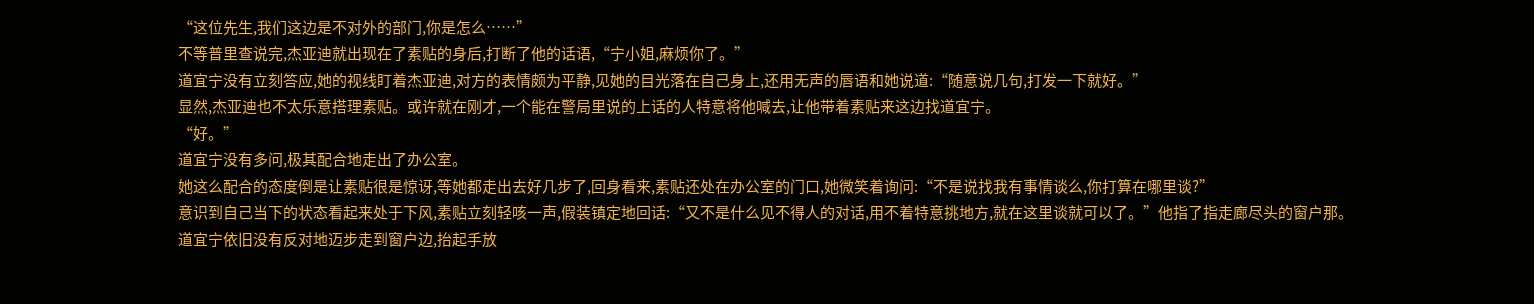“这位先生,我们这边是不对外的部门,你是怎么……”
不等普里查说完,杰亚迪就出现在了素贴的身后,打断了他的话语,“宁小姐,麻烦你了。”
道宜宁没有立刻答应,她的视线盯着杰亚迪,对方的表情颇为平静,见她的目光落在自己身上,还用无声的唇语和她说道:“随意说几句,打发一下就好。”
显然,杰亚迪也不太乐意搭理素贴。或许就在刚才,一个能在警局里说的上话的人特意将他喊去,让他带着素贴来这边找道宜宁。
“好。”
道宜宁没有多问,极其配合地走出了办公室。
她这么配合的态度倒是让素贴很是惊讶,等她都走出去好几步了,回身看来,素贴还处在办公室的门口,她微笑着询问:“不是说找我有事情谈么,你打算在哪里谈?”
意识到自己当下的状态看起来处于下风,素贴立刻轻咳一声,假装镇定地回话:“又不是什么见不得人的对话,用不着特意挑地方,就在这里谈就可以了。”他指了指走廊尽头的窗户那。
道宜宁依旧没有反对地迈步走到窗户边,抬起手放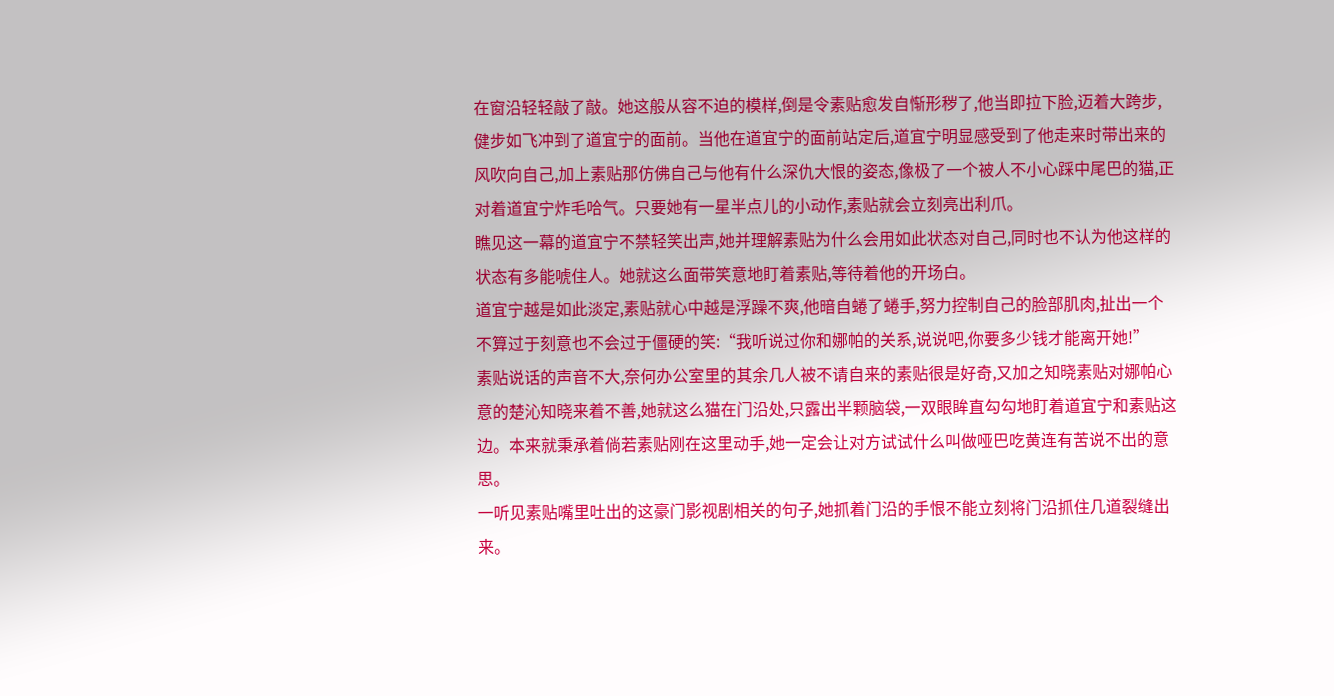在窗沿轻轻敲了敲。她这般从容不迫的模样,倒是令素贴愈发自惭形秽了,他当即拉下脸,迈着大跨步,健步如飞冲到了道宜宁的面前。当他在道宜宁的面前站定后,道宜宁明显感受到了他走来时带出来的风吹向自己,加上素贴那仿佛自己与他有什么深仇大恨的姿态,像极了一个被人不小心踩中尾巴的猫,正对着道宜宁炸毛哈气。只要她有一星半点儿的小动作,素贴就会立刻亮出利爪。
瞧见这一幕的道宜宁不禁轻笑出声,她并理解素贴为什么会用如此状态对自己,同时也不认为他这样的状态有多能唬住人。她就这么面带笑意地盯着素贴,等待着他的开场白。
道宜宁越是如此淡定,素贴就心中越是浮躁不爽,他暗自蜷了蜷手,努力控制自己的脸部肌肉,扯出一个不算过于刻意也不会过于僵硬的笑:“我听说过你和娜帕的关系,说说吧,你要多少钱才能离开她!”
素贴说话的声音不大,奈何办公室里的其余几人被不请自来的素贴很是好奇,又加之知晓素贴对娜帕心意的楚沁知晓来着不善,她就这么猫在门沿处,只露出半颗脑袋,一双眼眸直勾勾地盯着道宜宁和素贴这边。本来就秉承着倘若素贴刚在这里动手,她一定会让对方试试什么叫做哑巴吃黄连有苦说不出的意思。
一听见素贴嘴里吐出的这豪门影视剧相关的句子,她抓着门沿的手恨不能立刻将门沿抓住几道裂缝出来。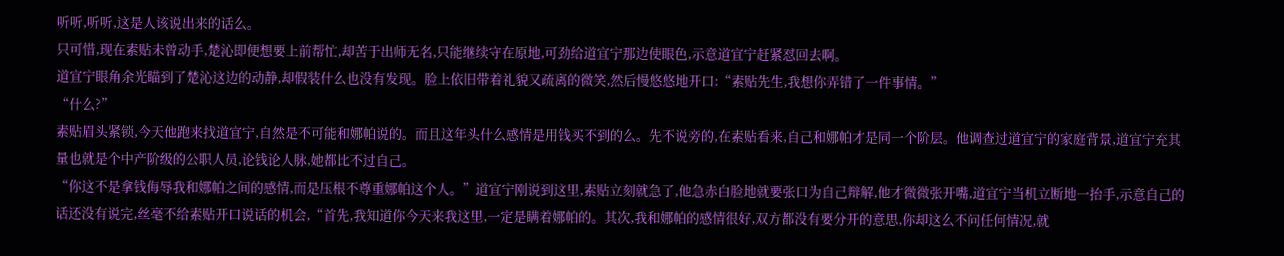听听,听听,这是人该说出来的话么。
只可惜,现在素贴未曾动手,楚沁即便想要上前帮忙,却苦于出师无名,只能继续守在原地,可劲给道宜宁那边使眼色,示意道宜宁赶紧怼回去啊。
道宜宁眼角余光瞄到了楚沁这边的动静,却假装什么也没有发现。脸上依旧带着礼貌又疏离的微笑,然后慢悠悠地开口:“素贴先生,我想你弄错了一件事情。”
“什么?”
素贴眉头紧锁,今天他跑来找道宜宁,自然是不可能和娜帕说的。而且这年头什么感情是用钱买不到的么。先不说旁的,在素贴看来,自己和娜帕才是同一个阶层。他调查过道宜宁的家庭背景,道宜宁充其量也就是个中产阶级的公职人员,论钱论人脉,她都比不过自己。
“你这不是拿钱侮辱我和娜帕之间的感情,而是压根不尊重娜帕这个人。”道宜宁刚说到这里,素贴立刻就急了,他急赤白脸地就要张口为自己辩解,他才微微张开嘴,道宜宁当机立断地一抬手,示意自己的话还没有说完,丝毫不给素贴开口说话的机会,“首先,我知道你今天来我这里,一定是瞒着娜帕的。其次,我和娜帕的感情很好,双方都没有要分开的意思,你却这么不问任何情况,就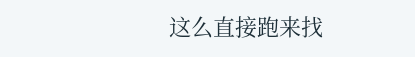这么直接跑来找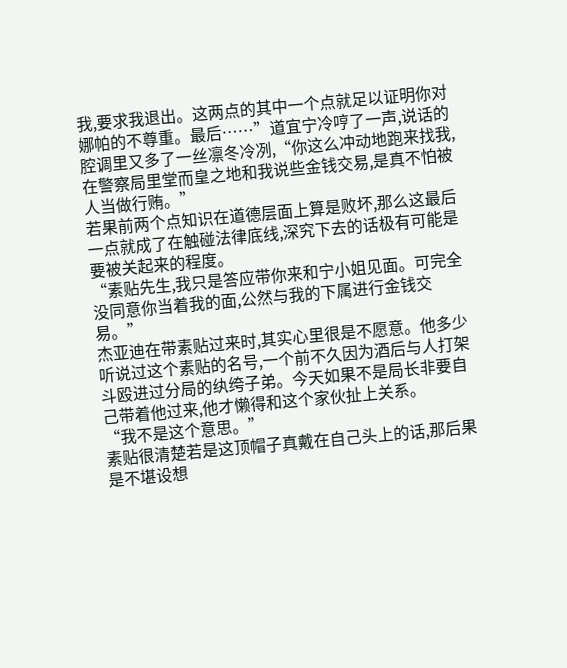我,要求我退出。这两点的其中一个点就足以证明你对娜帕的不尊重。最后……”道宜宁冷哼了一声,说话的腔调里又多了一丝凛冬冷冽,“你这么冲动地跑来找我,在警察局里堂而皇之地和我说些金钱交易,是真不怕被人当做行贿。”
若果前两个点知识在道德层面上算是败坏,那么这最后一点就成了在触碰法律底线,深究下去的话极有可能是要被关起来的程度。
“素贴先生,我只是答应带你来和宁小姐见面。可完全没同意你当着我的面,公然与我的下属进行金钱交易。”
杰亚迪在带素贴过来时,其实心里很是不愿意。他多少听说过这个素贴的名号,一个前不久因为酒后与人打架斗殴进过分局的纨绔子弟。今天如果不是局长非要自己带着他过来,他才懒得和这个家伙扯上关系。
“我不是这个意思。”
素贴很清楚若是这顶帽子真戴在自己头上的话,那后果是不堪设想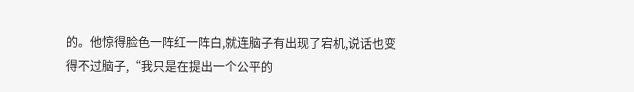的。他惊得脸色一阵红一阵白,就连脑子有出现了宕机,说话也变得不过脑子,“我只是在提出一个公平的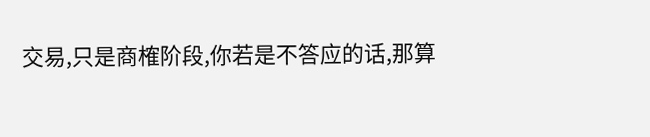交易,只是商榷阶段,你若是不答应的话,那算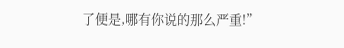了便是,哪有你说的那么严重!”